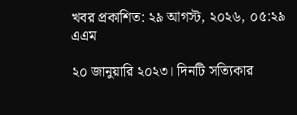খবর প্রকাশিত: ২৯ আগস্ট, ২০২৬, ০৫:২৯ এএম

২০ জানুয়ারি ২০২৩। দিনটি সত্যিকার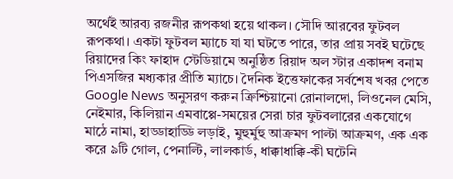অর্থেই আরব্য রজনীর রূপকথা হয়ে থাকল। সৌদি আরবের ফুটবল রূপকথা। একটা ফুটবল ম্যাচে যা যা ঘটতে পারে, তার প্রায় সবই ঘটেছে রিয়াদের কিং ফাহাদ স্টেডিয়ামে অনুষ্ঠিত রিয়াদ অল স্টার একাদশ বনাম পিএসজির মধ্যকার প্রীতি ম্যাচে। দৈনিক ইত্তেফাকের সর্বশেষ খবর পেতে Google News অনুসরণ করুন ক্রিশ্চিয়ানো রোনালদো, লিওনেল মেসি, নেইমার, কিলিয়ান এমবাপ্পে-সময়ের সেরা চার ফুটবলারের একযোগে মাঠে নামা, হাড্ডাহাড্ডি লড়াই, মুহুর্মুহু আক্রমণ পাল্টা আক্রমণ, এক এক করে ৯টি গোল, পেনাল্টি, লালকার্ড, ধাক্কাধাক্কি-কী ঘটেনি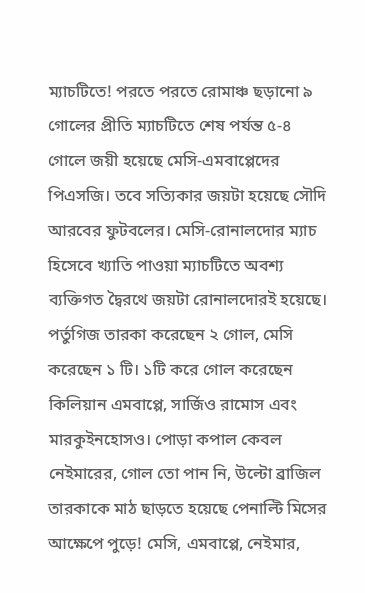ম্যাচটিতে! পরতে পরতে রোমাঞ্চ ছড়ানো ৯ গোলের প্রীতি ম্যাচটিতে শেষ পর্যন্ত ৫-৪ গোলে জয়ী হয়েছে মেসি-এমবাপ্পেদের পিএসজি। তবে সত্যিকার জয়টা হয়েছে সৌদি আরবের ফুটবলের। মেসি-রোনালদোর ম্যাচ হিসেবে খ্যাতি পাওয়া ম্যাচটিতে অবশ্য ব্যক্তিগত দ্বৈরথে জয়টা রোনালদোরই হয়েছে। পর্তুগিজ তারকা করেছেন ২ গোল, মেসি করেছেন ১ টি। ১টি করে গোল করেছেন কিলিয়ান এমবাপ্পে, সার্জিও রামোস এবং মারকুইনহোসও। পোড়া কপাল কেবল নেইমারের, গোল তো পান নি, উল্টো ব্রাজিল তারকাকে মাঠ ছাড়তে হয়েছে পেনাল্টি মিসের আক্ষেপে পুড়ে! মেসি, এমবাপ্পে, নেইমার,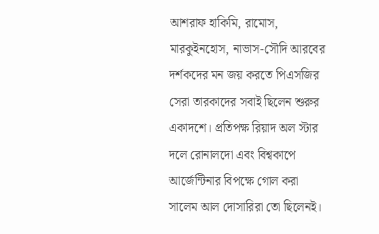আশরাফ হাকিমি, রামোস, মারকুইনহোস, নাভাস-সৌদি আরবের দর্শকদের মন জয় করতে পিএসজির সেরা তারকাদের সবাই ছিলেন শুরুর একাদশে। প্রতিপক্ষ রিয়াদ অল স্টার দলে রোনালদো এবং বিশ্বকাপে আর্জেন্টিনার বিপক্ষে গোল করা সালেম আল দোসারিরা তো ছিলেনই।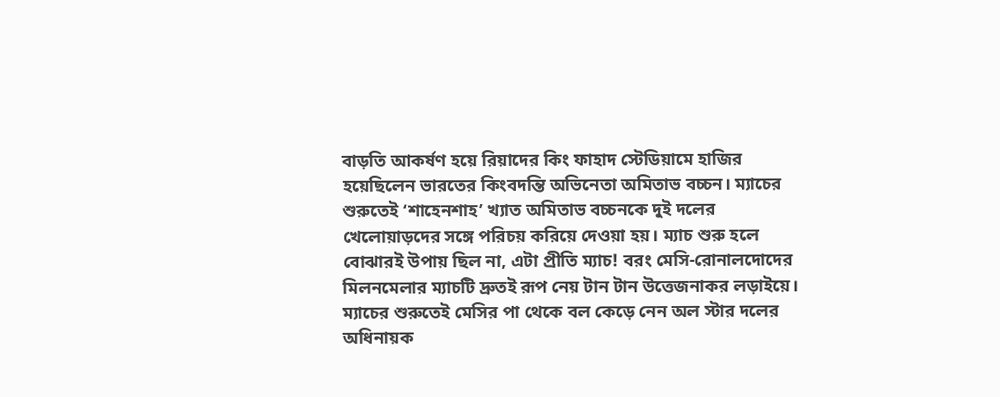বাড়তি আকর্ষণ হয়ে রিয়াদের কিং ফাহাদ স্টেডিয়ামে হাজির হয়েছিলেন ভারতের কিংবদন্তি অভিনেতা অমিতাভ বচ্চন। ম্যাচের শুরুতেই ‘শাহেনশাহ’ খ্যাত অমিতাভ বচ্চনকে দুই দলের খেলোয়াড়দের সঙ্গে পরিচয় করিয়ে দেওয়া হয়। ম্যাচ শুরু হলে বোঝারই উপায় ছিল না, এটা প্রীতি ম্যাচ! বরং মেসি-রোনালদোদের মিলনমেলার ম্যাচটি দ্রুতই রূপ নেয় টান টান উত্তেজনাকর লড়াইয়ে। ম্যাচের শুরুতেই মেসির পা থেকে বল কেড়ে নেন অল স্টার দলের অধিনায়ক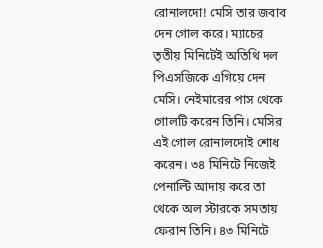রোনালদো! মেসি তার জবাব দেন গোল করে। ম্যাচের তৃতীয় মিনিটেই অতিথি দল পিএসজিকে এগিয়ে দেন মেসি। নেইমারের পাস থেকে গোলটি করেন তিনি। মেসির এই গোল রোনালদোই শোধ করেন। ৩৪ মিনিটে নিজেই পেনাল্টি আদায় করে তা থেকে অল স্টারকে সমতায় ফেরান তিনি। ৪৩ মিনিটে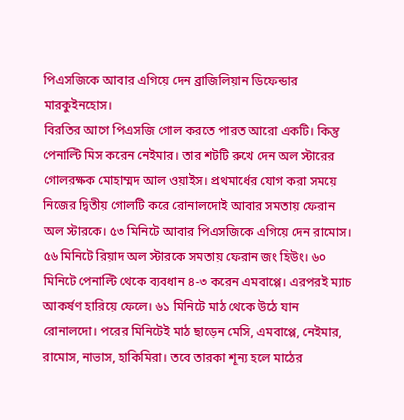পিএসজিকে আবার এগিয়ে দেন ব্রাজিলিয়ান ডিফেন্ডার মারকুইনহোস।
বিরতির আগে পিএসজি গোল করতে পারত আরো একটি। কিন্তু পেনাল্টি মিস করেন নেইমার। তার শটটি রুখে দেন অল স্টারের গোলরক্ষক মোহাম্মদ আল ওয়াইস। প্রথমার্ধের যোগ করা সময়ে নিজের দ্বিতীয় গোলটি করে রোনালদোই আবার সমতায় ফেরান অল স্টারকে। ৫৩ মিনিটে আবার পিএসজিকে এগিয়ে দেন রামোস। ৫৬ মিনিটে রিয়াদ অল স্টারকে সমতায় ফেরান জং হিউং। ৬০ মিনিটে পেনাল্টি থেকে ব্যবধান ৪-৩ করেন এমবাপ্পে। এরপরই ম্যাচ আকর্ষণ হারিয়ে ফেলে। ৬১ মিনিটে মাঠ থেকে উঠে যান রোনালদো। পরের মিনিটেই মাঠ ছাড়েন মেসি, এমবাপ্পে, নেইমার, রামোস, নাভাস, হাকিমিরা। তবে তারকা শূন্য হলে মাঠের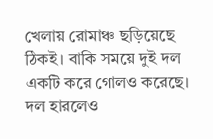খেলায় রোমাঞ্চ ছড়িয়েছে ঠিকই। বাকি সময়ে দুই দল একটি করে গোলও করেছে। দল হারলেও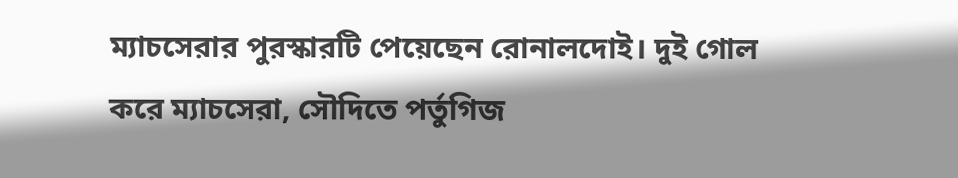ম্যাচসেরার পুরস্কারটি পেয়েছেন রোনালদোই। দুই গোল করে ম্যাচসেরা, সৌদিতে পর্তুগিজ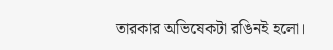তারকার অভিষেকটা রঙিনই হলো।